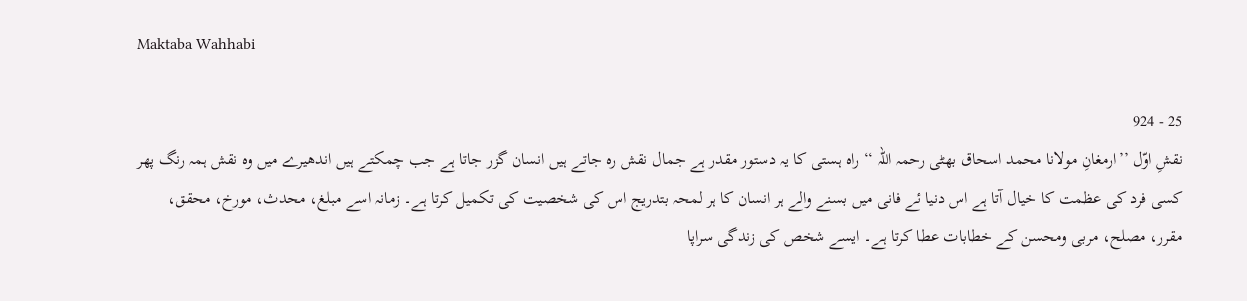Maktaba Wahhabi

25 - 924
نقشِ اوّل ’’ارمغانِ مولانا محمد اسحاق بھٹی رحمہ اللہ ‘‘ راہ ہستی کا یہ دستور مقدر ہے جمال نقش رہ جاتے ہیں انسان گزر جاتا ہے جب چمکتے ہیں اندھیرے میں وہ نقش ہمہ رنگ پھر کسی فرد کی عظمت کا خیال آتا ہے اس دنیا ئے فانی میں بسنے والے ہر انسان کا ہر لمحہ بتدریج اس کی شخصیت کی تکمیل کرتا ہے۔ زمانہ اسے مبلغ، محدث، مورخ، محقق، مقرر، مصلح، مربی ومحسن کے خطابات عطا کرتا ہے۔ ایسے شخص کی زندگی سراپا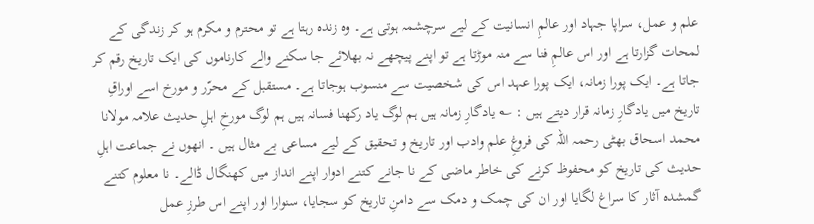علم و عمل، سراپا جہاد اور عالمِ انسانیت کے لیے سرچشمہ ہوتی ہے۔ وہ زندہ رہتا ہے تو محترم و مکرم ہو کر زندگی کے لمحات گزارتا ہے اور اس عالمِ فنا سے منہ موڑتا ہے تو اپنے پیچھے نہ بھلائے جا سکنے والے کارناموں کی ایک تاریخ رقم کر جاتا ہے۔ ایک پورا زمانہ، ایک پورا عہد اس کی شخصیت سے منسوب ہوجاتا ہے۔ مستقبل کے محرّر و مورخ اسے اوراقِ تاریخ میں یادگارِ زمانہ قرار دیتے ہیں : ؎ یادگارِ زمانہ ہیں ہم لوگ یاد رکھنا فسانہ ہیں ہم لوگ مورخِ اہلِ حدیث علامہ مولانا محمد اسحاق بھٹی رحمہ اللہ کی فروغِ علم وادب اور تاریخ و تحقیق کے لیے مساعی بے مثال ہیں ۔ انھوں نے جماعت اہلِ حدیث کی تاریخ کو محفوظ کرنے کی خاطر ماضی کے نا جانے کتنے ادوار اپنے انداز میں کھنگال ڈالے۔ نا معلوم کتنے گمشدہ آثار کا سراغ لگایا اور ان کی چمک و دمک سے دامنِ تاریخ کو سجایا، سنوارا اور اپنے اس طرزِ عمل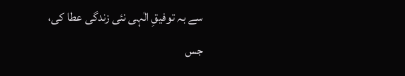سے بہ توفیقِ الٰہی نئی زندگی عطا کی، جس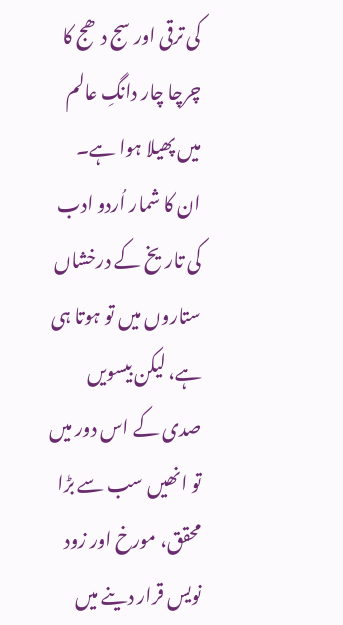کی ترقی اور سج دھج کا چرچا چار دانگِ عالم میں پھیلا ہوا ہے۔ ان کا شمار اُردو ادب کی تاریخ کے درخشاں ستاروں میں تو ہوتا ہی ہے، لیکن بیسویں صدی کے اس دور میں تو انھیں سب سے بڑا محقق، مورخ اور زود نویس قرار دینے میں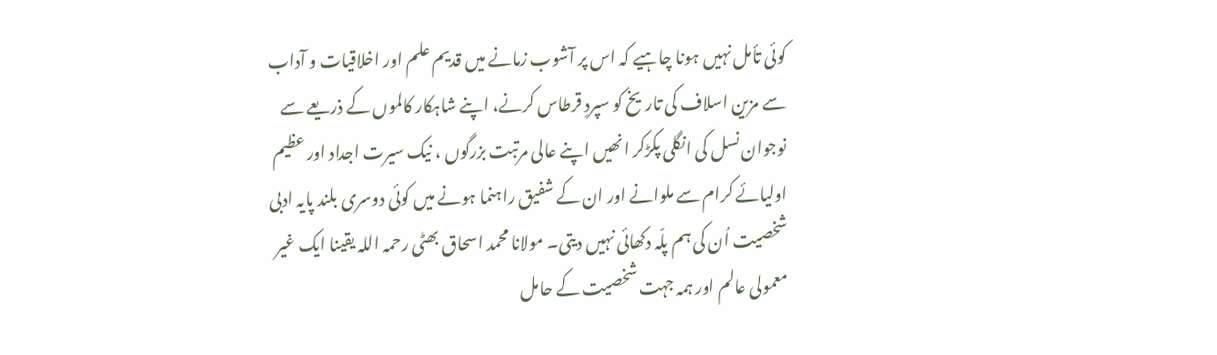کوئی تأمل نہیں ہونا چاہیے کہ اس پر آشوب زمانے میں قدیم علم اور اخلاقیات و آداب سے مزین اسلاف کی تاریخ کو سپردِ قرطاس کرنے، اپنے شاہکار کالموں کے ذریعے سے نوجوان نسل کی انگلی پکڑکر انھیں اپنے عالی مرتبت بزرگوں ، نیک سیرت اجداد اور عظیم اولیائے کرام سے ملوانے اور ان کے شفیق راہنما ہونے میں کوئی دوسری بلند پایہ ادبی شخصیت اُن کی ہم پلّہ دکھائی نہیں دیتی۔ مولانا محمد اسحاق بھٹی رحمہ اللہ یقینا ایک غیر معمولی عالم اور ہمہ جہت شخصیت کے حامل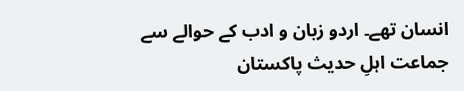انسان تھے۔ اردو زبان و ادب کے حوالے سے جماعت اہلِ حدیث پاکستان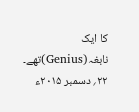کا ایک نابغہ(Genius)تھے۔ ۲۲؍ دسمبر ۲۰۱۵ء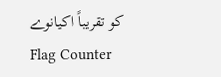کو تقریباً اکیانوے
Flag Counter